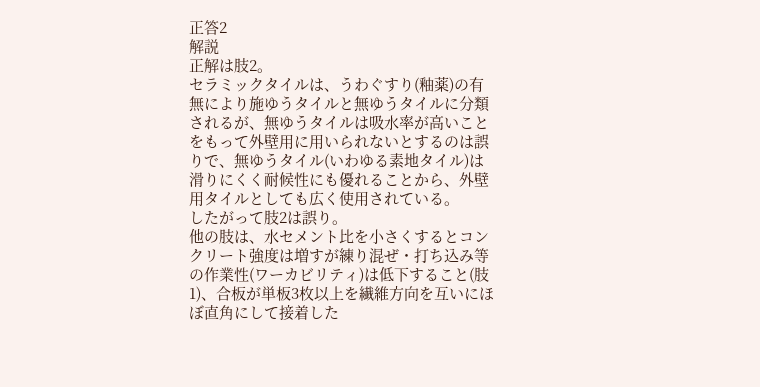正答2
解説
正解は肢2。
セラミックタイルは、うわぐすり(釉薬)の有無により施ゆうタイルと無ゆうタイルに分類されるが、無ゆうタイルは吸水率が高いことをもって外壁用に用いられないとするのは誤りで、無ゆうタイル(いわゆる素地タイル)は滑りにくく耐候性にも優れることから、外壁用タイルとしても広く使用されている。
したがって肢2は誤り。
他の肢は、水セメント比を小さくするとコンクリート強度は増すが練り混ぜ・打ち込み等の作業性(ワーカビリティ)は低下すること(肢1)、合板が単板3枚以上を繊維方向を互いにほぼ直角にして接着した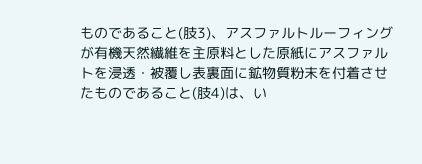ものであること(肢3)、アスファルトルーフィングが有機天然繊維を主原料とした原紙にアスファルトを浸透・被覆し表裏面に鉱物質粉末を付着させたものであること(肢4)は、い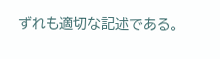ずれも適切な記述である。